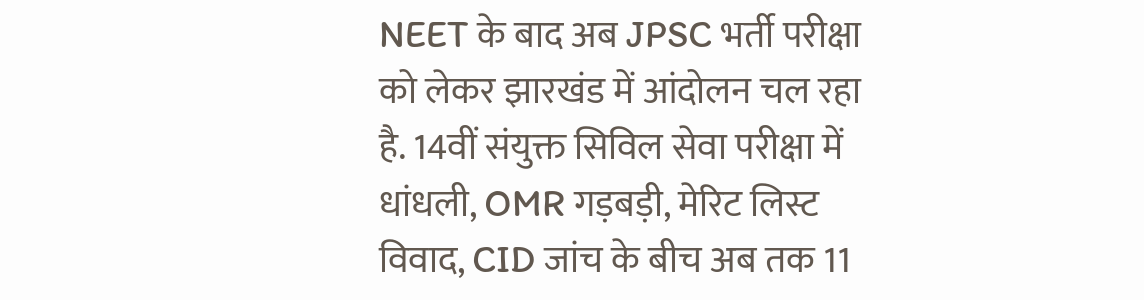NEET के बाद अब JPSC भर्ती परीक्षा को लेकर झारखंड में आंदोलन चल रहा है. 14वीं संयुक्त सिविल सेवा परीक्षा में धांधली, OMR गड़बड़ी, मेरिट लिस्ट विवाद, CID जांच के बीच अब तक 11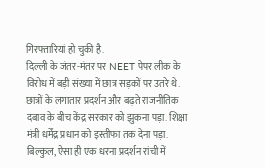गिरफ्तारियां हो चुकी है.
दिल्ली के जंतर-मंतर पर NEET पेपर लीक के विरोध में बड़ी संख्या में छात्र सड़कों पर उतरे थे. छात्रों के लगातार प्रदर्शन और बढ़ते राजनीतिक दबाव के बीच केंद्र सरकार को झुकना पड़ा. शिक्षा मंत्री धर्मेंद्र प्रधान को इस्तीफा तक देना पड़ा. बिल्कुल, ऐसा ही एक धरना प्रदर्शन रांची में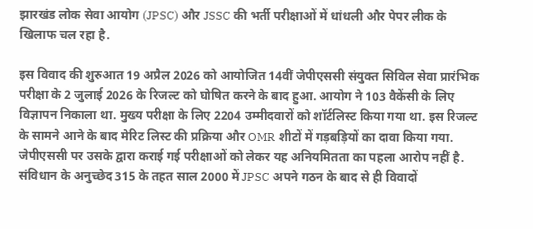झारखंड लोक सेवा आयोग (JPSC) और JSSC की भर्ती परीक्षाओं में धांधली और पेपर लीक के खिलाफ चल रहा है.

इस विवाद की शुरुआत 19 अप्रैल 2026 को आयोजित 14वीं जेपीएससी संयुक्त सिविल सेवा प्रारंभिक परीक्षा के 2 जुलाई 2026 के रिजल्ट को घोषित करने के बाद हुआ. आयोग ने 103 वैकेंसी के लिए विज्ञापन निकाला था. मुख्य परीक्षा के लिए 2204 उम्मीदवारों को शॉर्टलिस्ट किया गया था. इस रिजल्ट के सामने आने के बाद मेरिट लिस्ट की प्रक्रिया और OMR शीटों में गड़बड़ियों का दावा किया गया.
जेपीएससी पर उसके द्वारा कराई गई परीक्षाओं को लेकर यह अनियमितता का पहला आरोप नहीं है. संविधान के अनुच्छेद 315 के तहत साल 2000 में JPSC अपने गठन के बाद से ही विवादों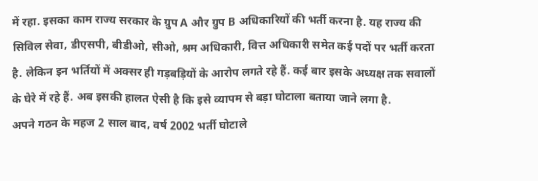में रहा. इसका काम राज्य सरकार के ग्रुप A और ग्रुप B अधिकारियों की भर्ती करना है. यह राज्य की सिविल सेवा, डीएसपी, बीडीओ, सीओ, श्रम अधिकारी, वित्त अधिकारी समेत कई पदों पर भर्ती करता है. लेकिन इन भर्तियों में अक्सर ही गड़बड़ियों के आरोप लगते रहे हैं. कई बार इसके अध्यक्ष तक सवालों के घेरे में रहे हैं. अब इसकी हालत ऐसी है कि इसे व्यापम से बड़ा घोटाला बताया जाने लगा है.
अपने गठन के महज 2 साल बाद, वर्ष 2002 भर्ती घोटाले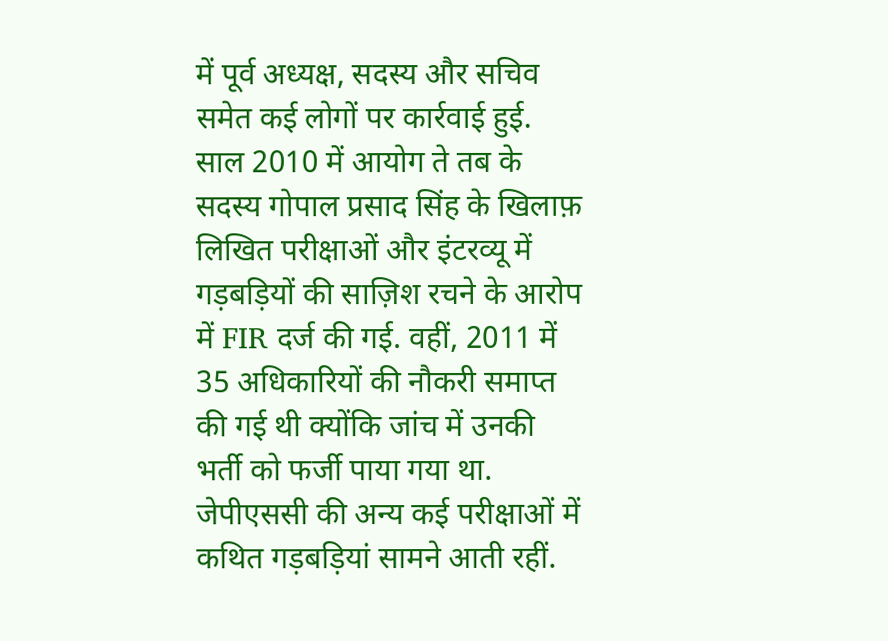में पूर्व अध्यक्ष, सदस्य और सचिव समेत कई लोगों पर कार्रवाई हुई. साल 2010 में आयोग ते तब के सदस्य गोपाल प्रसाद सिंह के खिलाफ़ लिखित परीक्षाओं और इंटरव्यू में गड़बड़ियों की साज़िश रचने के आरोप में FIR दर्ज की गई. वहीं, 2011 में 35 अधिकारियों की नौकरी समाप्त की गई थी क्योंकि जांच में उनकी भर्ती को फर्जी पाया गया था.
जेपीएससी की अन्य कई परीक्षाओं में कथित गड़बड़ियां सामने आती रहीं.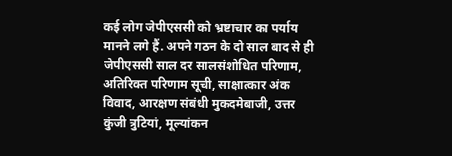कई लोग जेपीएससी को भ्रष्टाचार का पर्याय मानने लगे हैं. अपने गठन के दो साल बाद से ही जेपीएससी साल दर सालसंशोधित परिणाम, अतिरिक्त परिणाम सूची, साक्षात्कार अंक विवाद, आरक्षण संबंधी मुकदमेबाजी, उत्तर कुंजी त्रुटियां, मूल्यांकन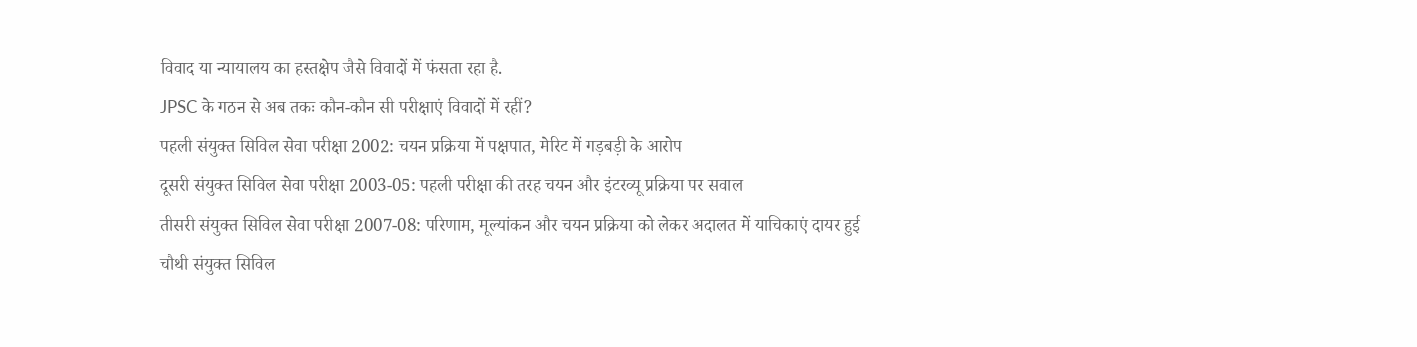विवाद या न्यायालय का हस्तक्षेप जैसे विवादों में फंसता रहा है.
JPSC के गठन से अब तकः कौन-कौन सी परीक्षाएं विवादों में रहीं?
पहली संयुक्त सिविल सेवा परीक्षा 2002: चयन प्रक्रिया में पक्षपात, मेरिट में गड़बड़ी के आरोप
दूसरी संयुक्त सिविल सेवा परीक्षा 2003-05: पहली परीक्षा की तरह चयन और इंटरव्यू प्रक्रिया पर सवाल
तीसरी संयुक्त सिविल सेवा परीक्षा 2007-08: परिणाम, मूल्यांकन और चयन प्रक्रिया को लेकर अदालत में याचिकाएं दायर हुई
चौथी संयुक्त सिविल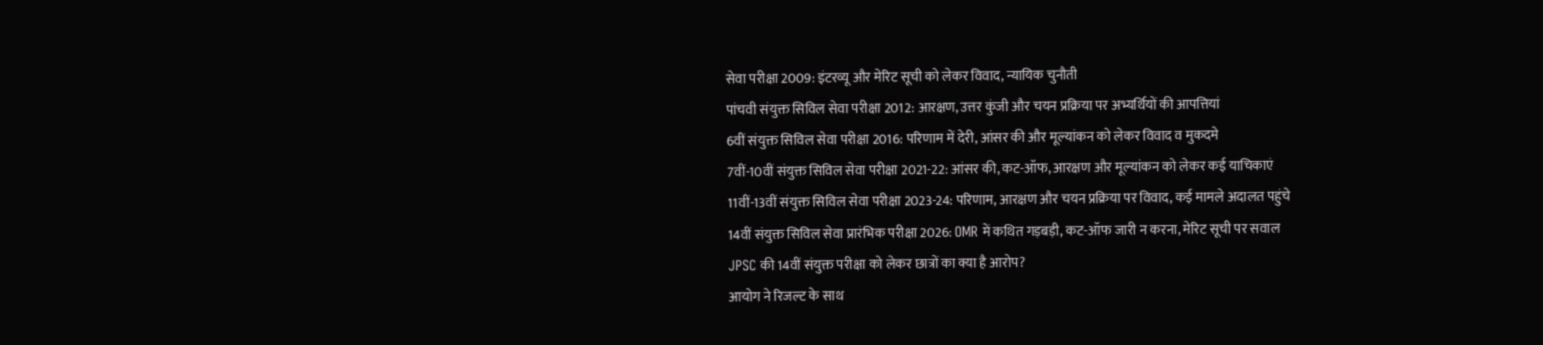सेवा परीक्षा 2009: इंटरव्यू और मेरिट सूची को लेकर विवाद, न्यायिक चुनौती
पांचवी संयुक्त सिविल सेवा परीक्षा 2012: आरक्षण, उत्तर कुंजी और चयन प्रक्रिया पर अभ्यर्थियों की आपत्तियां
6वीं संयुक्त सिविल सेवा परीक्षा 2016: परिणाम में देरी, आंसर की और मूल्यांकन को लेकर विवाद व मुकदमे
7वीं-10वीं संयुक्त सिविल सेवा परीक्षा 2021-22: आंसर की, कट-ऑफ, आरक्षण और मूल्यांकन को लेकर कई याचिकाएं
11वीं-13वीं संयुक्त सिविल सेवा परीक्षा 2023-24: परिणाम, आरक्षण और चयन प्रक्रिया पर विवाद, कई मामले अदालत पहुंचे
14वीं संयुक्त सिविल सेवा प्रारंभिक परीक्षा 2026: OMR में कथित गड़बड़ी, कट-ऑफ जारी न करना, मेरिट सूची पर सवाल
JPSC की 14वीं संयुक्त परीक्षा को लेकर छात्रों का क्या है आरोप?
आयोग ने रिजल्ट के साथ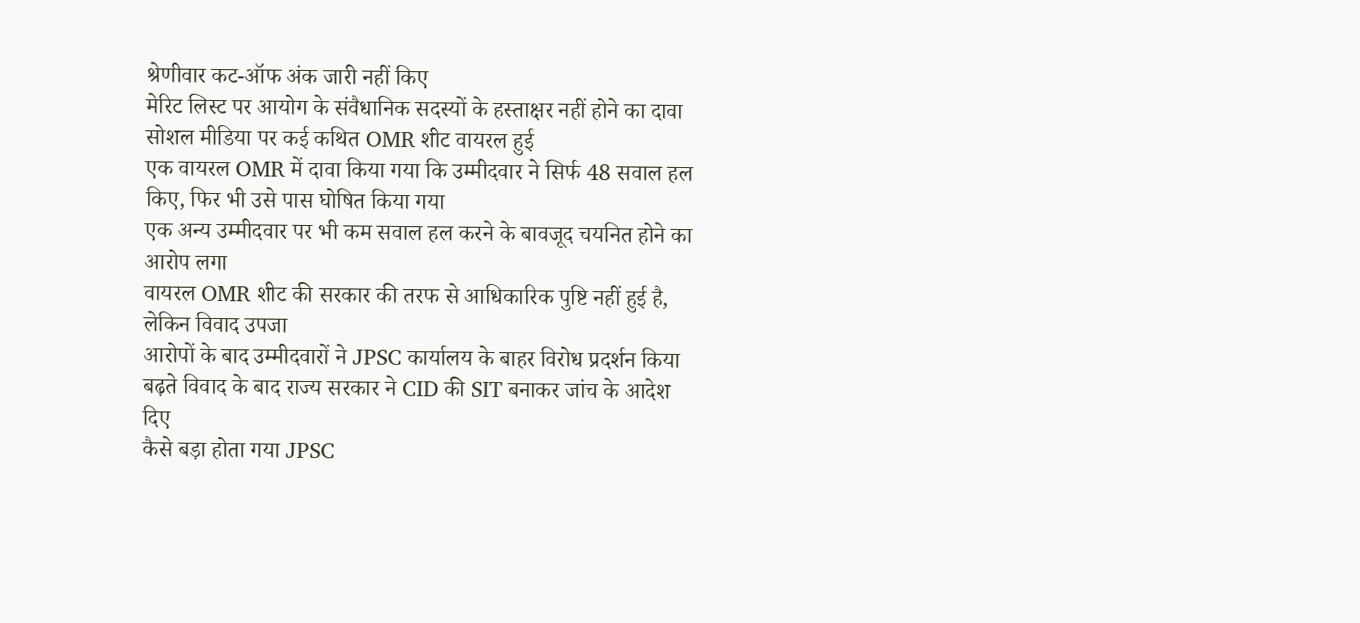श्रेणीवार कट-ऑफ अंक जारी नहीं किए
मेरिट लिस्ट पर आयोग के संवैधानिक सदस्यों के हस्ताक्षर नहीं होने का दावा
सोशल मीडिया पर कई कथित OMR शीट वायरल हुई
एक वायरल OMR में दावा किया गया कि उम्मीदवार ने सिर्फ 48 सवाल हल किए, फिर भी उसे पास घोषित किया गया
एक अन्य उम्मीदवार पर भी कम सवाल हल करने के बावजूद चयनित होने का आरोप लगा
वायरल OMR शीट की सरकार की तरफ से आधिकारिक पुष्टि नहीं हुई है, लेकिन विवाद उपजा
आरोपों के बाद उम्मीदवारों ने JPSC कार्यालय के बाहर विरोध प्रदर्शन किया
बढ़ते विवाद के बाद राज्य सरकार ने CID की SIT बनाकर जांच के आदेश दिए
कैसे बड़ा होता गया JPSC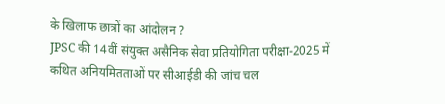के खिलाफ छात्रों का आंदोलन ?
JPSC की 14वीं संयुक्त असैनिक सेवा प्रतियोगिता परीक्षा-2025 में कथित अनियमितताओं पर सीआईडी की जांच चल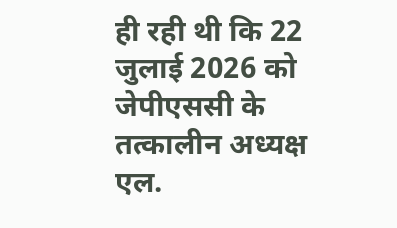ही रही थी कि 22 जुलाई 2026 को जेपीएससी के तत्कालीन अध्यक्ष एल.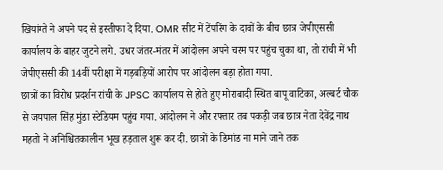खियांग्ते ने अपने पद से इस्तीफा दे दिया. OMR सीट में टेंपरिंग के दावों के बीच छात्र जेपीएससी कार्यालय के बाहर जुटने लगे. उधर जंतर-मंतर में आंदोलन अपने चरम पर पहुंच चुका था, तो रांची में भी जेपीएससी की 14वीं परीक्षा में गड़बड़ियों आरोप पर आंदोलन बड़ा होता गया.
छात्रों का विरोध प्रदर्शन रांची के JPSC कार्यालय से होते हुए मोराबादी स्थित बापू वाटिका, अल्बर्ट चौक से जयपाल सिंह मुंडा स्टेडियम पहुंच गया. आंदोलन ने और रफ्तार तब पकड़ी जब छात्र नेता देवेंद्र नाथ महतो ने अनिश्चितकालीन भूख हड़ताल शुरू कर दी. छात्रों के डिमांड ना माने जाने तक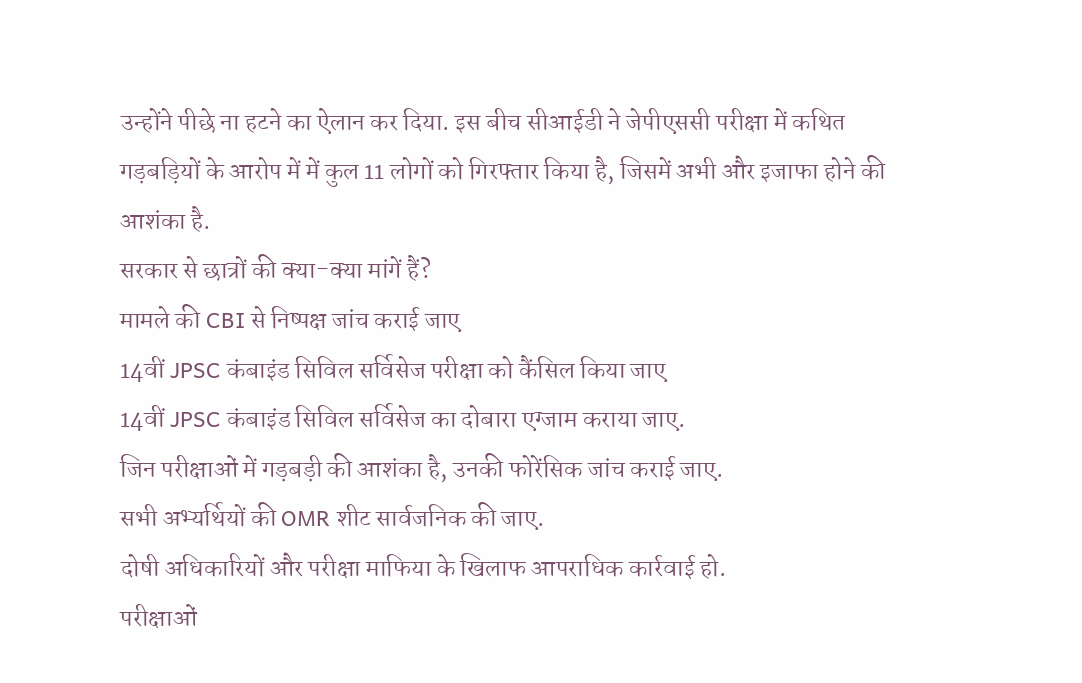उन्होंने पीछे ना हटने का ऐलान कर दिया. इस बीच सीआईडी ने जेपीएससी परीक्षा में कथित गड़बड़ियों के आरोप में में कुल 11 लोगों को गिरफ्तार किया है, जिसमें अभी और इजाफा होने की आशंका है.
सरकार से छात्रों की क्या-क्या मांगें हैं?
मामले की CBI से निष्पक्ष जांच कराई जाए
14वीं JPSC कंबाइंड सिविल सर्विसेज परीक्षा को कैंसिल किया जाए
14वीं JPSC कंबाइंड सिविल सर्विसेज का दोबारा एग्जाम कराया जाए.
जिन परीक्षाओं में गड़बड़ी की आशंका है, उनकी फोरेंसिक जांच कराई जाए.
सभी अभ्यर्थियों की OMR शीट सार्वजनिक की जाए.
दोषी अधिकारियों और परीक्षा माफिया के खिलाफ आपराधिक कार्रवाई हो.
परीक्षाओं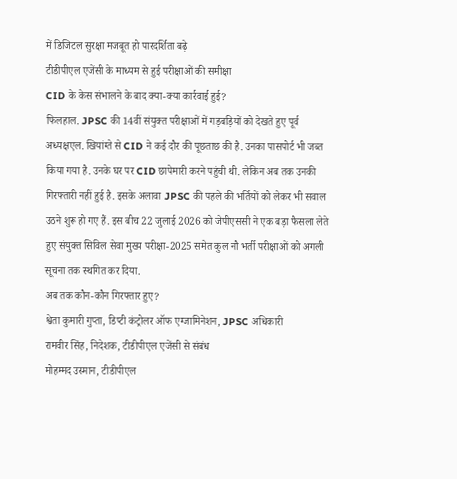में डिजिटल सुरक्षा मजबूत हो पारदर्शिता बढ़े
टीडीपीएल एजेंसी के माध्यम से हुई परीक्षाओं की समीक्षा
CID के केस संभालने के बाद क्या-क्या कार्रवाई हुई?
फिलहाल. JPSC की 14वीं संयुक्त परीक्षाओं में गड़बड़ियों को देखते हुए पूर्व अध्यक्षएल. खियांग्ते से CID ने कई दौर की पूछताछ की है. उनका पासपोर्ट भी जब्त किया गया है. उनके घर पर CID छापेमारी करने पहुंची थी. लेकिन अब तक उनकी गिरफ्तारी नहीं हुई है. इसके अलावा JPSC की पहले की भर्तियों को लेकर भी सवाल उठने शुरू हो गए हैं. इस बीच 22 जुलाई 2026 को जेपीएससी ने एक बड़ा फैसला लेते हुए संयुक्त सिविल सेवा मुख्य परीक्षा-2025 समेत कुल नौ भर्ती परीक्षाओं को अगली सूचना तक स्थगित कर दिया.
अब तक कौन-कौन गिरफ्तार हुए?
श्वेता कुमारी गुप्ता, डिप्टी कंट्रोलर ऑफ एग्जामिनेशन, JPSC अधिकारी
रामवीर सिंह, निदेशक, टीडीपीएल एजेंसी से संबंध
मोहम्मद उस्मान, टीडीपीएल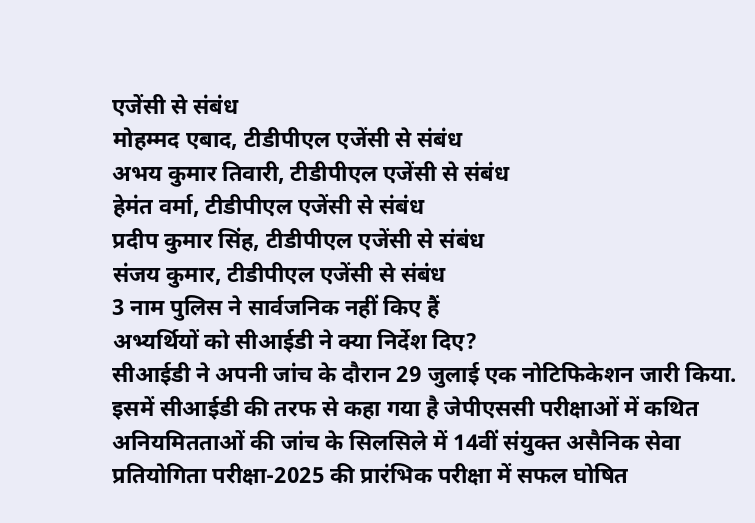एजेंसी से संबंध
मोहम्मद एबाद, टीडीपीएल एजेंसी से संबंध
अभय कुमार तिवारी, टीडीपीएल एजेंसी से संबंध
हेमंत वर्मा, टीडीपीएल एजेंसी से संबंध
प्रदीप कुमार सिंह, टीडीपीएल एजेंसी से संबंध
संजय कुमार, टीडीपीएल एजेंसी से संबंध
3 नाम पुलिस ने सार्वजनिक नहीं किए हैं
अभ्यर्थियों को सीआईडी ने क्या निर्देश दिए?
सीआईडी ने अपनी जांच के दौरान 29 जुलाई एक नोटिफिकेशन जारी किया. इसमें सीआईडी की तरफ से कहा गया है जेपीएससी परीक्षाओं में कथित अनियमितताओं की जांच के सिलसिले में 14वीं संयुक्त असैनिक सेवा प्रतियोगिता परीक्षा-2025 की प्रारंभिक परीक्षा में सफल घोषित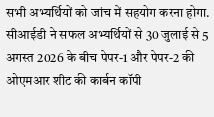सभी अभ्यर्थियों को जांच में सहयोग करना होगा.
सीआईडी ने सफल अभ्यर्थियों से 30 जुलाई से 5 अगस्त 2026 के बीच पेपर-1 और पेपर-2 की ओएमआर शीट की कार्बन कॉपी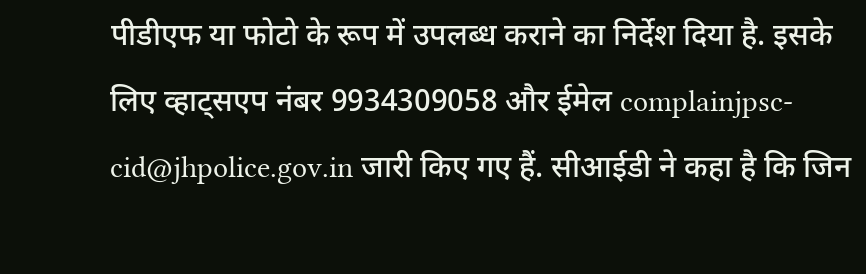पीडीएफ या फोटो के रूप में उपलब्ध कराने का निर्देश दिया है. इसके लिए व्हाट्सएप नंबर 9934309058 और ईमेल complainjpsc- cid@jhpolice.gov.in जारी किए गए हैं. सीआईडी ने कहा है कि जिन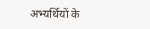अभ्यर्थियों के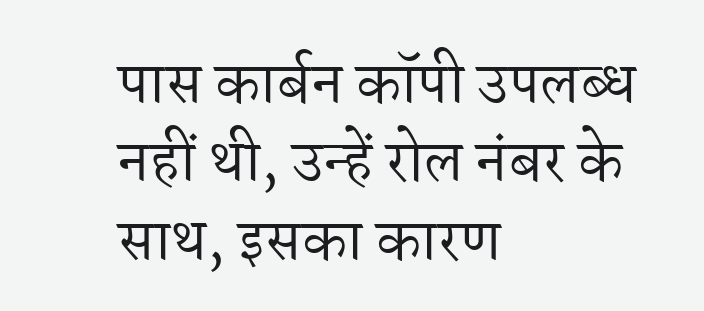पास कार्बन कॉपी उपलब्ध नहीं थी, उन्हें रोल नंबर के साथ, इसका कारण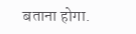बताना होगा.